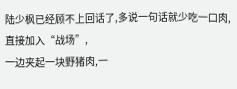陆少枫已经顾不上回话了,多说一句话就少吃一口肉,
直接加入“战场”,
一边夹起一块野猪肉,一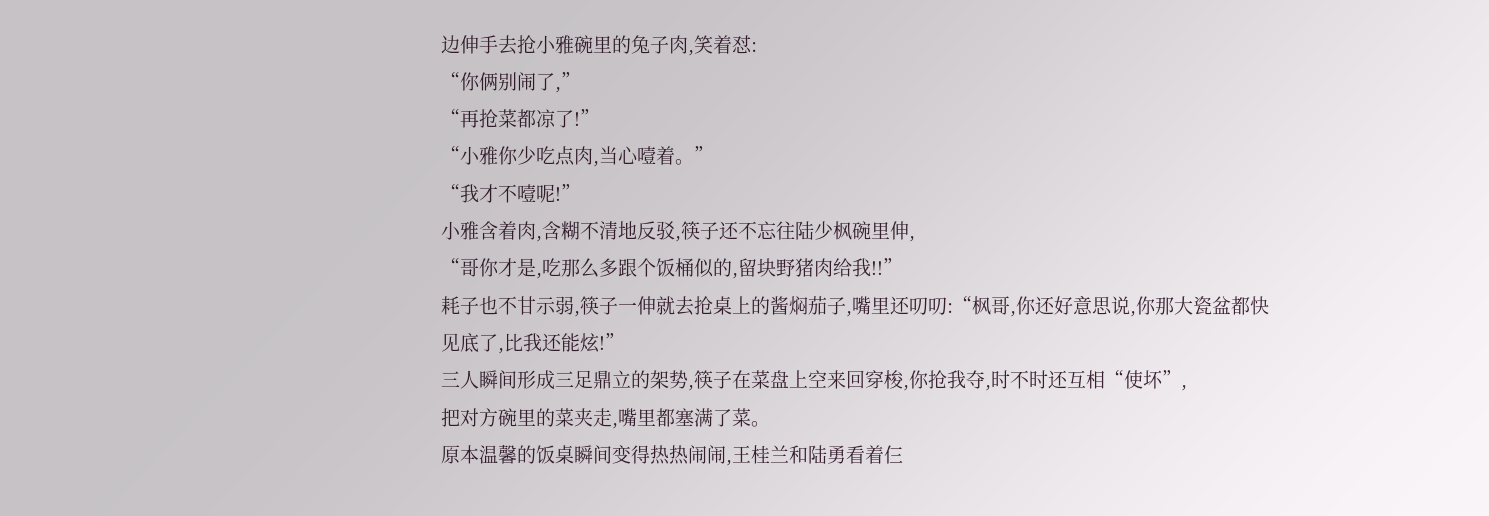边伸手去抢小雅碗里的兔子肉,笑着怼:
“你俩别闹了,”
“再抢菜都凉了!”
“小雅你少吃点肉,当心噎着。”
“我才不噎呢!”
小雅含着肉,含糊不清地反驳,筷子还不忘往陆少枫碗里伸,
“哥你才是,吃那么多跟个饭桶似的,留块野猪肉给我!!”
耗子也不甘示弱,筷子一伸就去抢桌上的酱焖茄子,嘴里还叨叨:“枫哥,你还好意思说,你那大瓷盆都快见底了,比我还能炫!”
三人瞬间形成三足鼎立的架势,筷子在菜盘上空来回穿梭,你抢我夺,时不时还互相“使坏”,
把对方碗里的菜夹走,嘴里都塞满了菜。
原本温馨的饭桌瞬间变得热热闹闹,王桂兰和陆勇看着仨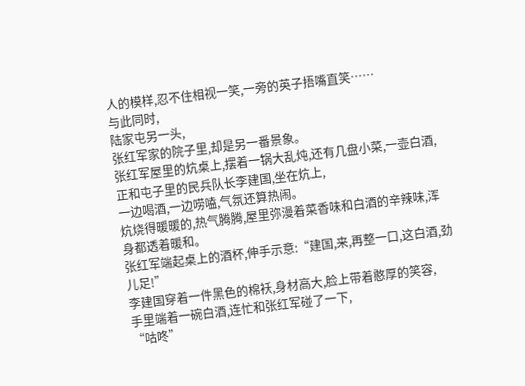人的模样,忍不住相视一笑,一旁的英子捂嘴直笑……
与此同时,
陆家屯另一头,
张红军家的院子里,却是另一番景象。
张红军屋里的炕桌上,摆着一锅大乱炖,还有几盘小菜,一壶白酒,
正和屯子里的民兵队长李建国,坐在炕上,
一边喝酒,一边唠嗑,气氛还算热闹。
炕烧得暖暖的,热气腾腾,屋里弥漫着菜香味和白酒的辛辣味,浑身都透着暖和。
张红军端起桌上的酒杯,伸手示意:“建国,来,再整一口,这白酒,劲儿足!”
李建国穿着一件黑色的棉袄,身材高大,脸上带着憨厚的笑容,
手里端着一碗白酒,连忙和张红军碰了一下,
“咕咚”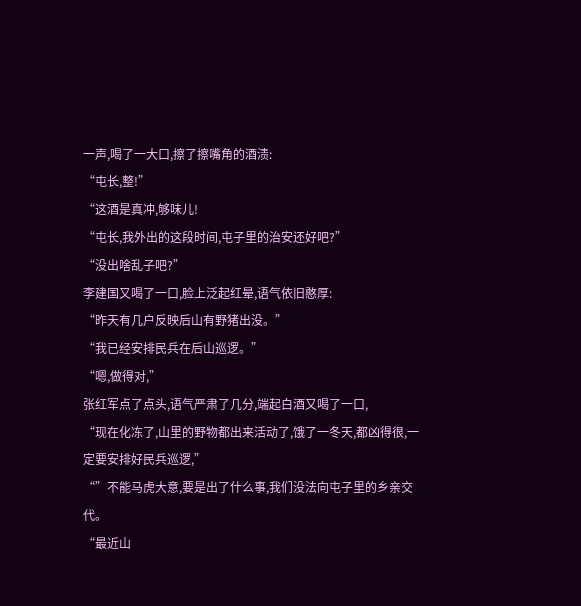一声,喝了一大口,擦了擦嘴角的酒渍:
“屯长,整!”
“这酒是真冲,够味儿!
“屯长,我外出的这段时间,屯子里的治安还好吧?”
“没出啥乱子吧?”
李建国又喝了一口,脸上泛起红晕,语气依旧憨厚:
“昨天有几户反映后山有野猪出没。”
“我已经安排民兵在后山巡逻。”
“嗯,做得对,”
张红军点了点头,语气严肃了几分,端起白酒又喝了一口,
“现在化冻了,山里的野物都出来活动了,饿了一冬天,都凶得很,一定要安排好民兵巡逻,”
“”不能马虎大意,要是出了什么事,我们没法向屯子里的乡亲交代。
“最近山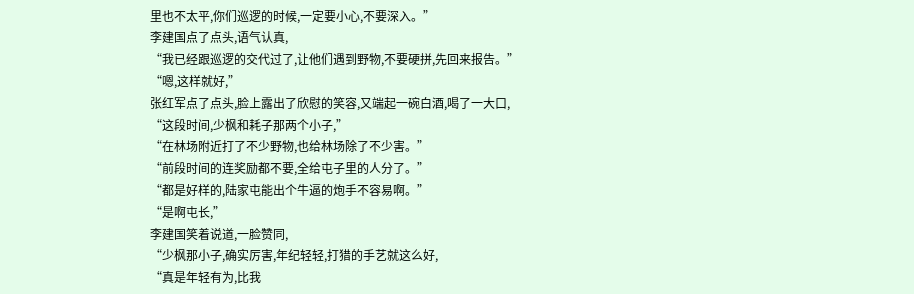里也不太平,你们巡逻的时候,一定要小心,不要深入。”
李建国点了点头,语气认真,
“我已经跟巡逻的交代过了,让他们遇到野物,不要硬拼,先回来报告。”
“嗯,这样就好,”
张红军点了点头,脸上露出了欣慰的笑容,又端起一碗白酒,喝了一大口,
“这段时间,少枫和耗子那两个小子,”
“在林场附近打了不少野物,也给林场除了不少害。”
“前段时间的连奖励都不要,全给屯子里的人分了。”
“都是好样的,陆家屯能出个牛逼的炮手不容易啊。”
“是啊屯长,”
李建国笑着说道,一脸赞同,
“少枫那小子,确实厉害,年纪轻轻,打猎的手艺就这么好,
“真是年轻有为,比我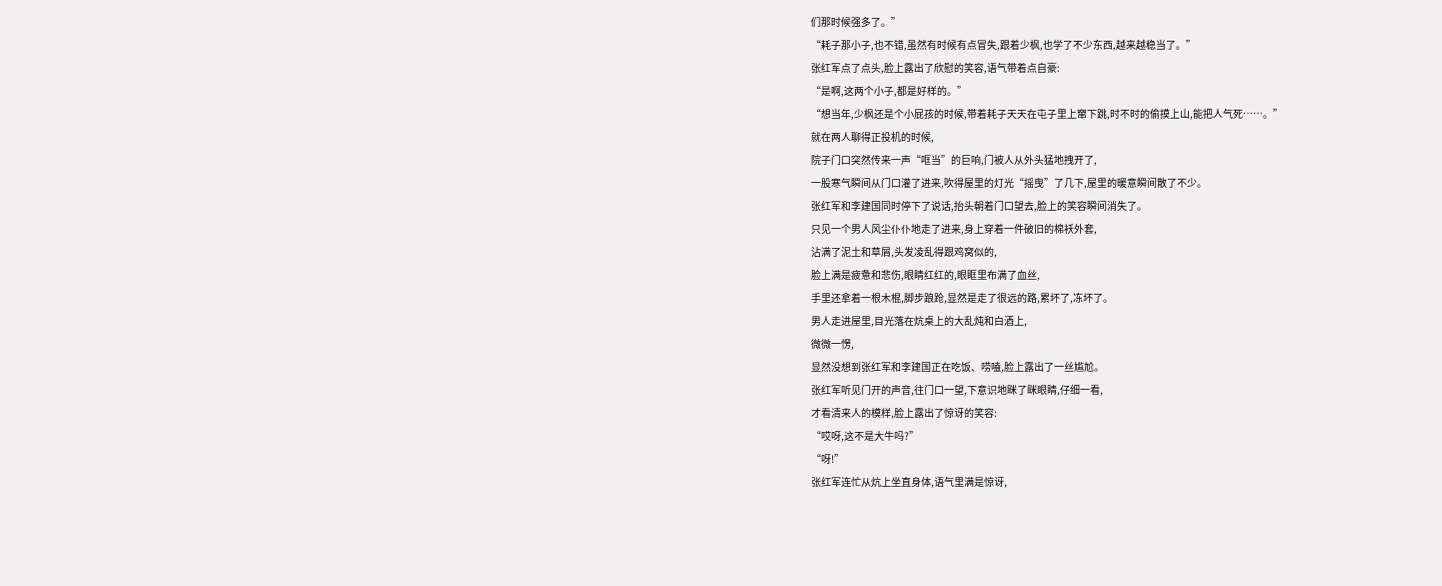们那时候强多了。”
“耗子那小子,也不错,虽然有时候有点冒失,跟着少枫,也学了不少东西,越来越稳当了。”
张红军点了点头,脸上露出了欣慰的笑容,语气带着点自豪:
“是啊,这两个小子,都是好样的。”
“想当年,少枫还是个小屁孩的时候,带着耗子天天在屯子里上窜下跳,时不时的偷摸上山,能把人气死……。”
就在两人聊得正投机的时候,
院子门口突然传来一声“哐当”的巨响,门被人从外头猛地拽开了,
一股寒气瞬间从门口灌了进来,吹得屋里的灯光“摇曳”了几下,屋里的暖意瞬间散了不少。
张红军和李建国同时停下了说话,抬头朝着门口望去,脸上的笑容瞬间消失了。
只见一个男人风尘仆仆地走了进来,身上穿着一件破旧的棉袄外套,
沾满了泥土和草屑,头发凌乱得跟鸡窝似的,
脸上满是疲惫和悲伤,眼睛红红的,眼眶里布满了血丝,
手里还拿着一根木棍,脚步踉跄,显然是走了很远的路,累坏了,冻坏了。
男人走进屋里,目光落在炕桌上的大乱炖和白酒上,
微微一愣,
显然没想到张红军和李建国正在吃饭、唠嗑,脸上露出了一丝尴尬。
张红军听见门开的声音,往门口一望,下意识地眯了眯眼睛,仔细一看,
才看清来人的模样,脸上露出了惊讶的笑容:
“哎呀,这不是大牛吗?”
“呀!”
张红军连忙从炕上坐直身体,语气里满是惊讶,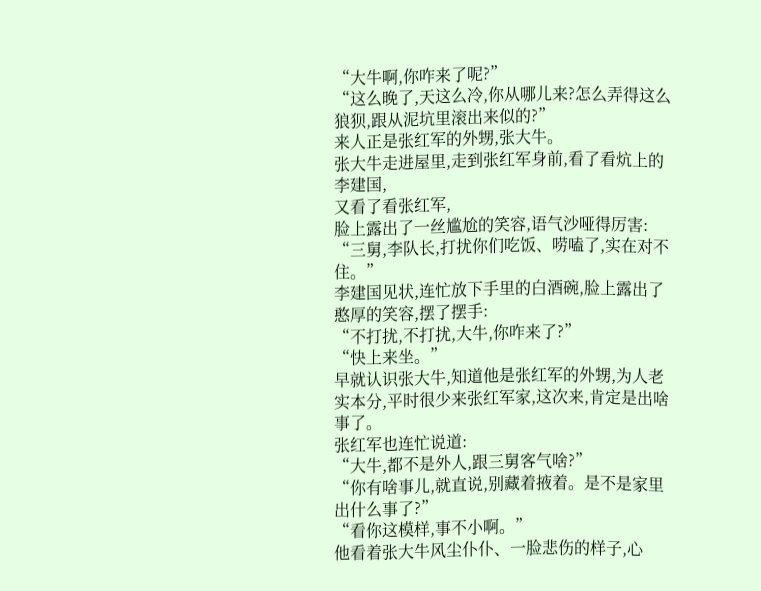“大牛啊,你咋来了呢?”
“这么晚了,天这么冷,你从哪儿来?怎么弄得这么狼狈,跟从泥坑里滚出来似的?”
来人正是张红军的外甥,张大牛。
张大牛走进屋里,走到张红军身前,看了看炕上的李建国,
又看了看张红军,
脸上露出了一丝尴尬的笑容,语气沙哑得厉害:
“三舅,李队长,打扰你们吃饭、唠嗑了,实在对不住。”
李建国见状,连忙放下手里的白酒碗,脸上露出了憨厚的笑容,摆了摆手:
“不打扰,不打扰,大牛,你咋来了?”
“快上来坐。”
早就认识张大牛,知道他是张红军的外甥,为人老实本分,平时很少来张红军家,这次来,肯定是出啥事了。
张红军也连忙说道:
“大牛,都不是外人,跟三舅客气啥?”
“你有啥事儿,就直说,别藏着掖着。是不是家里出什么事了?”
“看你这模样,事不小啊。”
他看着张大牛风尘仆仆、一脸悲伤的样子,心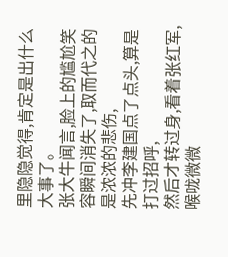里隐隐觉得,肯定是出什么大事了。
张大牛闻言,脸上的尴尬笑容瞬间消失了,取而代之的是浓浓的悲伤,
先冲李建国点了点头,算是打过招呼,
然后才转过身,看着张红军,喉咙微微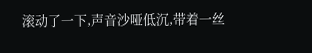滚动了一下,声音沙哑低沉,带着一丝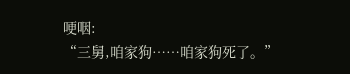哽咽:
“三舅,咱家狗……咱家狗死了。”